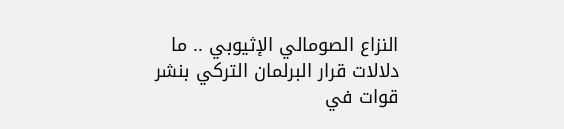النزاع الصومالي الإثيوبي .. ما دلالات قرار البرلمان التركي بنشر قوات في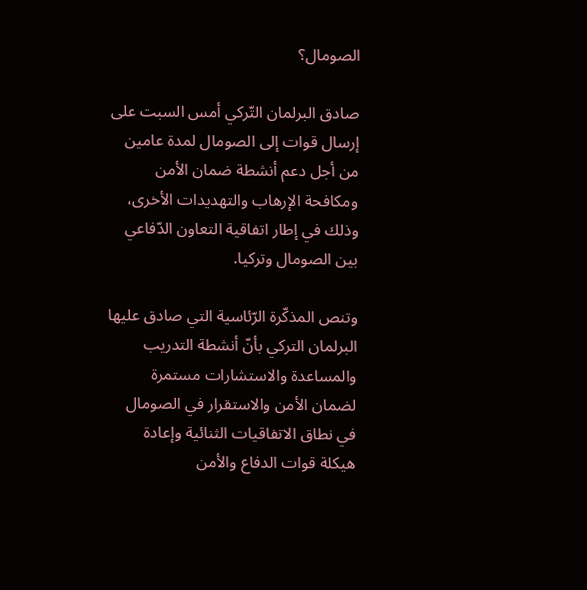الصومال؟

صادق البرلمان التّركي أمس السبت على إرسال قوات إلى الصومال لمدة عامين من أجل دعم أنشطة ضمان الأمن ومكافحة الإرهاب والتهديدات الأخرى، وذلك في إطار اتفاقية التعاون الدّفاعي بين الصومال وتركيا.

وتنص المذكّرة الرّئاسية التي صادق عليها البرلمان التركي بأنّ أنشطة التدريب والمساعدة والاستشارات مستمرة لضمان الأمن والاستقرار في الصومال في نطاق الاتفاقيات الثنائية وإعادة هيكلة قوات الدفاع والأمن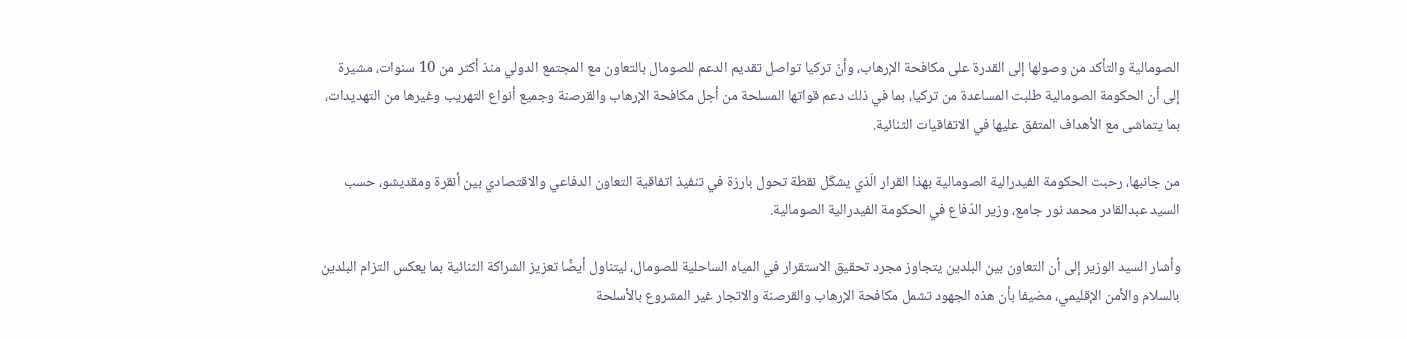الصومالية والتأكد من وصولها إلى القدرة على مكافحة الإرهاب، وأنّ تركيا تواصل تقديم الدعم للصومال بالتعاون مع المجتمع الدولي منذ أكثر من 10 سنوات، مشيرة إلى أن الحكومة الصومالية طلبت المساعدة من تركيا، بما في ذلك دعم قواتها المسلحة من أجل مكافحة الإرهاب والقرصنة وجميع أنواع التهريب وغيرها من التهديدات، بما يتماشى مع الأهداف المتفق عليها في الاتفاقيات الثنائية.

من جانبها، رحبت الحكومة الفيدرالية الصومالية بهذا القرار الّذي يشكّل نقطة تحول بارزة في تنفيذ اتفاقية التعاون الدفاعي والاقتصادي بين أنقرة ومقديشو، حسب السيد عبدالقادر محمد نور جامع، وزير الدّفاع في الحكومة الفيدرالية الصومالية.

وأشار السيد الوزير إلى أن التعاون بين البلدين يتجاوز مجرد تحقيق الاستقرار في المياه الساحلية للصومال، ليتناول أيضًا تعزيز الشراكة الثنائية بما يعكس التزام البلدين بالسلام والأمن الإقليمي، مضيفا بأن هذه الجهود تشمل مكافحة الإرهاب والقرصنة والاتجار غير المشروع بالأسلحة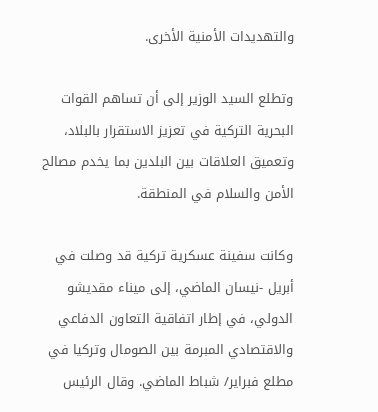والتهديدات الأمنية الأخرى.

وتطلع السيد الوزير إلى أن تساهم القوات البحرية التركية في تعزيز الاستقرار بالبلاد، وتعميق العلاقات بين البلدين بما يخدم مصالح الأمن والسلام في المنطقة.

وكانت سفينة عسكرية تركية قد وصلت في أبريل -نيسان الماضي، إلى ميناء مقديشو الدولي، في إطار اتفاقية التعاون الدفاعي والاقتصادي المبرمة بين الصومال وتركيا في مطلع فبراير/ شباط الماضي. وقال الرئيس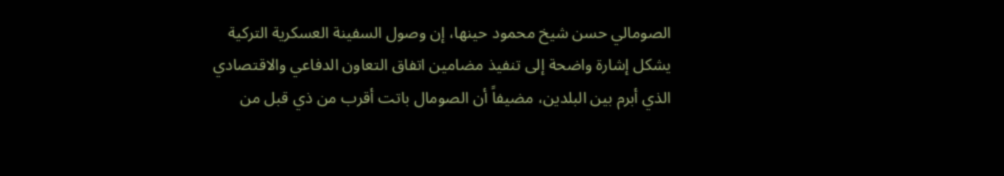الصومالي حسن شيخ محمود حينها، إن وصول السفينة العسكرية التركية يشكل إشارة واضحة إلى تنفيذ مضامين اتفاق التعاون الدفاعي والاقتصادي الذي أبرم بين البلدين، مضيفاً أن الصومال باتت أقرب من ذي قبل من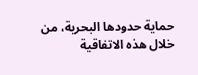حماية حدودها البحرية، من خلال هذه الاتفاقية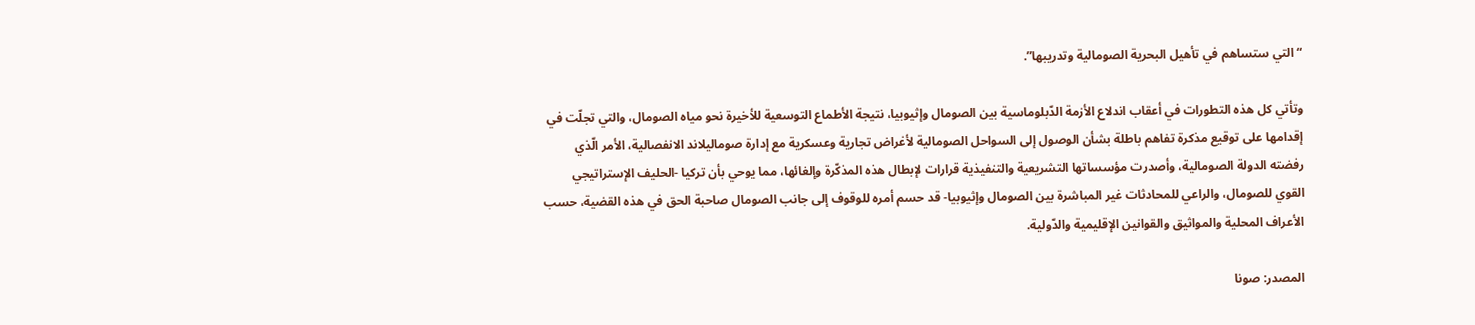“التي ستساهم في تأهيل البحرية الصومالية وتدريبها”.

وتأتي كل هذه التطورات في أعقاب اندلاع الأزمة الدّبلوماسية بين الصومال وإثيوبيا، نتيجة الأطماع التوسعية للأخيرة نحو مياه الصومال، والتي تجلّت في إقدامها على توقيع مذكرة تفاهم باطلة بشأن الوصول إلى السواحل الصومالية لأغراض تجارية وعسكرية مع إدارة صوماليلاند الانفصالية، الأمر الّذي رفضته الدولة الصومالية، وأصدرت مؤسساتها التشريعية والتنفيذية قرارات لإبطال هذه المذكّرة وإلغائها، مما يوحي بأن تركيا -الحليف الإستراتيجي القوي للصومال، والراعي للمحادثات غير المباشرة بين الصومال وإثيوبيا- قد حسم أمره للوقوف إلى جانب الصومال صاحبة الحق في هذه القضية، حسب الأعراف المحلية والمواثيق والقوانين الإقليمية والدّولية.

المصدر: صونا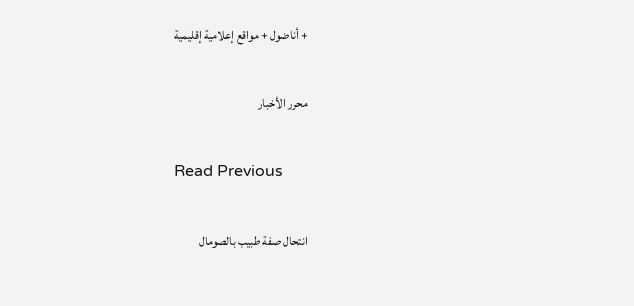+ أناضول + مواقع إعلامية إقليمية

محرر الأخبار

Read Previous

انتحال صفة طبيب بالصومال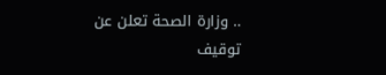.. وزارة الصحة تعلن عن توقيف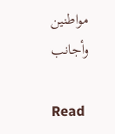مواطنين وأجانب

Read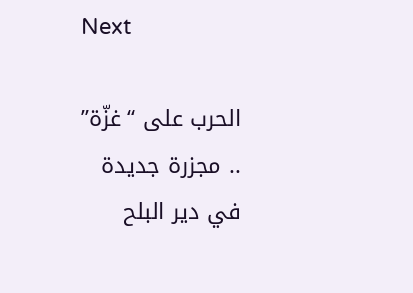Next

الحرب على “غزّة” .. مجزرة جديدة في دير البلح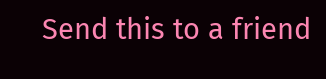Send this to a friend